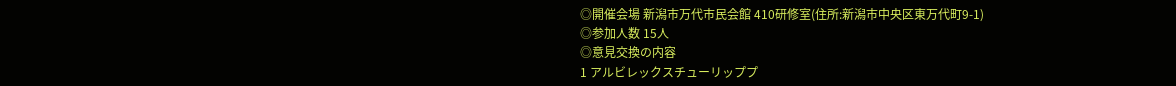◎開催会場 新潟市万代市民会館 410研修室(住所:新潟市中央区東万代町9-1)
◎参加人数 15人
◎意見交換の内容
1 アルビレックスチューリッププ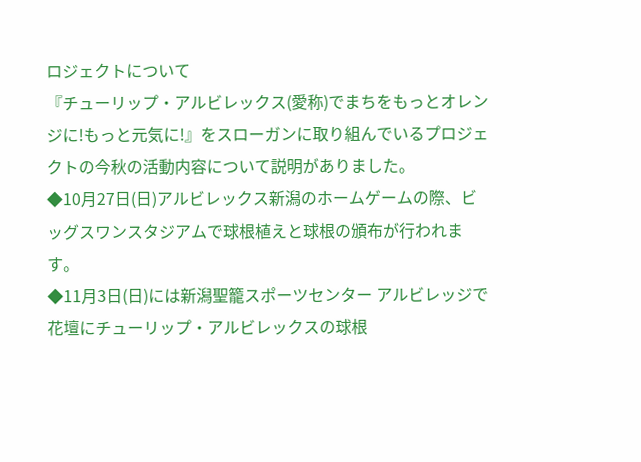ロジェクトについて
『チューリップ・アルビレックス(愛称)でまちをもっとオレンジに!もっと元気に!』をスローガンに取り組んでいるプロジェクトの今秋の活動内容について説明がありました。
◆10月27日(日)アルビレックス新潟のホームゲームの際、ビッグスワンスタジアムで球根植えと球根の頒布が行われます。
◆11月3日(日)には新潟聖籠スポーツセンター アルビレッジで花壇にチューリップ・アルビレックスの球根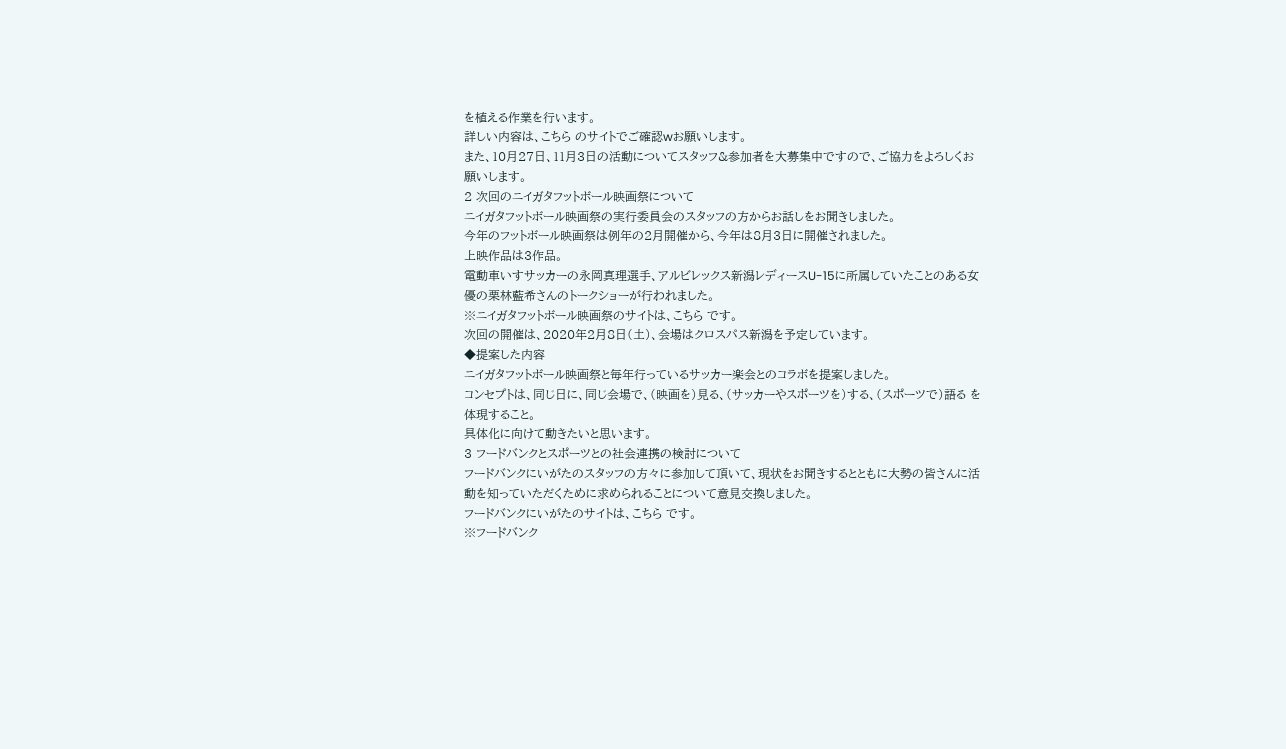を植える作業を行います。
詳しい内容は、こちら のサイトでご確認wお願いします。
また、10月27日、11月3日の活動についてスタッフ&参加者を大募集中ですので、ご協力をよろしくお願いします。
2 次回のニイガタフットボール映画祭について
ニイガタフットボール映画祭の実行委員会のスタッフの方からお話しをお聞きしました。
今年のフットボール映画祭は例年の2月開催から、今年は8月3日に開催されました。
上映作品は3作品。
電動車いすサッカーの永岡真理選手、アルビレックス新潟レディースU-15に所属していたことのある女優の栗林藍希さんのトークショーが行われました。
※ニイガタフットボール映画祭のサイトは、こちら です。
次回の開催は、2020年2月8日(土)、会場はクロスパス新潟を予定しています。
◆提案した内容
ニイガタフットボール映画祭と毎年行っているサッカー楽会とのコラボを提案しました。
コンセプトは、同じ日に、同じ会場で、(映画を)見る、(サッカーやスポーツを)する、(スポーツで)語る を体現すること。
具体化に向けて動きたいと思います。
3 フードバンクとスポーツとの社会連携の検討について
フードバンクにいがたのスタッフの方々に参加して頂いて、現状をお聞きするとともに大勢の皆さんに活動を知っていただくために求められることについて意見交換しました。
フードバンクにいがたのサイトは、こちら です。
※フードバンク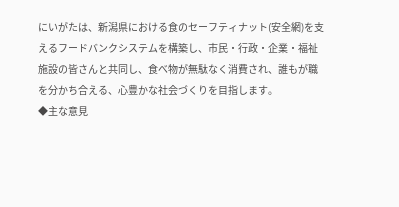にいがたは、新潟県における食のセーフティナット(安全網)を支えるフードバンクシステムを構築し、市民・行政・企業・福祉施設の皆さんと共同し、食べ物が無駄なく消費され、誰もが職を分かち合える、心豊かな社会づくりを目指します。
◆主な意見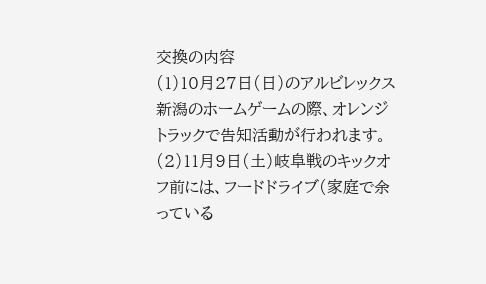交換の内容
(1)10月27日(日)のアルビレックス新潟のホームゲームの際、オレンジトラックで告知活動が行われます。
(2)11月9日(土)岐阜戦のキックオフ前には、フードドライブ(家庭で余っている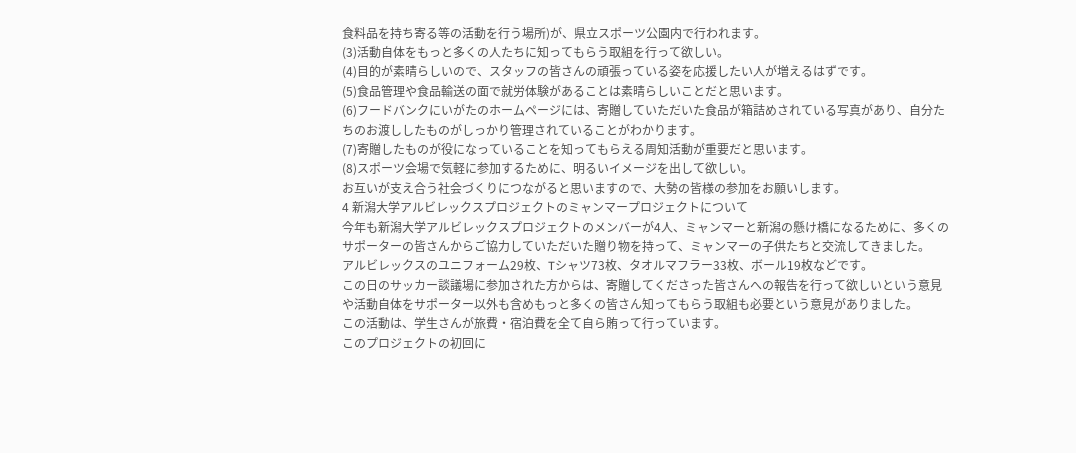食料品を持ち寄る等の活動を行う場所)が、県立スポーツ公園内で行われます。
(3)活動自体をもっと多くの人たちに知ってもらう取組を行って欲しい。
(4)目的が素晴らしいので、スタッフの皆さんの頑張っている姿を応援したい人が増えるはずです。
(5)食品管理や食品輸送の面で就労体験があることは素晴らしいことだと思います。
(6)フードバンクにいがたのホームページには、寄贈していただいた食品が箱詰めされている写真があり、自分たちのお渡ししたものがしっかり管理されていることがわかります。
(7)寄贈したものが役になっていることを知ってもらえる周知活動が重要だと思います。
(8)スポーツ会場で気軽に参加するために、明るいイメージを出して欲しい。
お互いが支え合う社会づくりにつながると思いますので、大勢の皆様の参加をお願いします。
4 新潟大学アルビレックスプロジェクトのミャンマープロジェクトについて
今年も新潟大学アルビレックスプロジェクトのメンバーが4人、ミャンマーと新潟の懸け橋になるために、多くのサポーターの皆さんからご協力していただいた贈り物を持って、ミャンマーの子供たちと交流してきました。
アルビレックスのユニフォーム29枚、Tシャツ73枚、タオルマフラー33枚、ボール19枚などです。
この日のサッカー談議場に参加された方からは、寄贈してくださった皆さんへの報告を行って欲しいという意見や活動自体をサポーター以外も含めもっと多くの皆さん知ってもらう取組も必要という意見がありました。
この活動は、学生さんが旅費・宿泊費を全て自ら賄って行っています。
このプロジェクトの初回に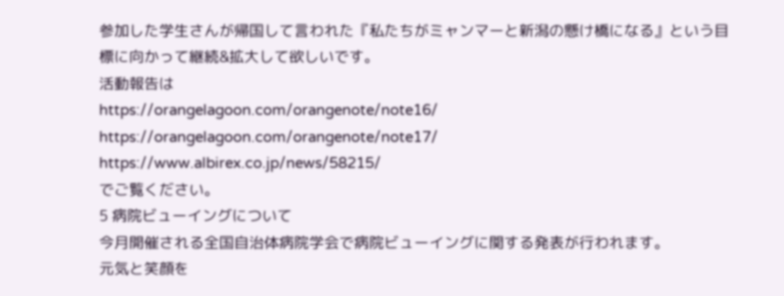参加した学生さんが帰国して言われた『私たちがミャンマーと新潟の懸け橋になる』という目標に向かって継続&拡大して欲しいです。
活動報告は
https://orangelagoon.com/orangenote/note16/
https://orangelagoon.com/orangenote/note17/
https://www.albirex.co.jp/news/58215/
でご覧ください。
5 病院ビューイングについて
今月開催される全国自治体病院学会で病院ビューイングに関する発表が行われます。
元気と笑顔を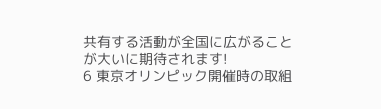共有する活動が全国に広がることが大いに期待されます!
6 東京オリンピック開催時の取組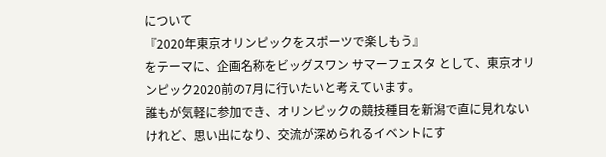について
『2020年東京オリンピックをスポーツで楽しもう』
をテーマに、企画名称をビッグスワン サマーフェスタ として、東京オリンピック2020前の7月に行いたいと考えています。
誰もが気軽に参加でき、オリンピックの競技種目を新潟で直に見れないけれど、思い出になり、交流が深められるイベントにす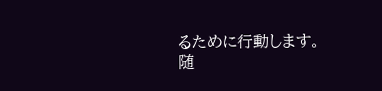るために行動します。
随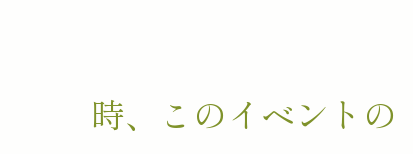時、このイベントの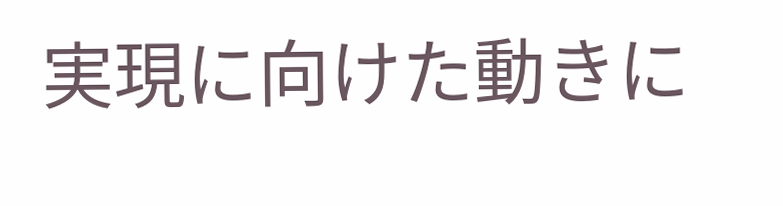実現に向けた動きに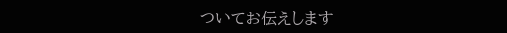ついてお伝えします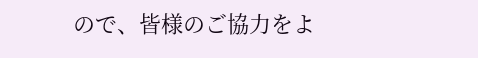ので、皆様のご協力をよ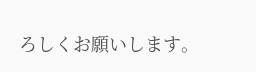ろしくお願いします。